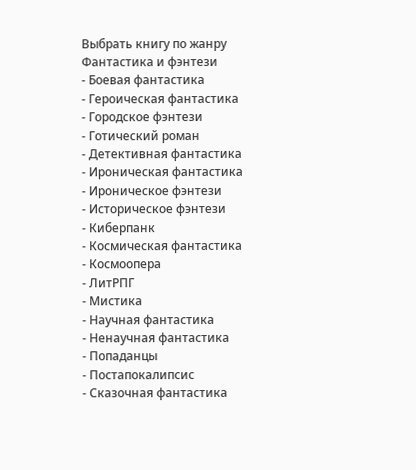Выбрать книгу по жанру
Фантастика и фэнтези
- Боевая фантастика
- Героическая фантастика
- Городское фэнтези
- Готический роман
- Детективная фантастика
- Ироническая фантастика
- Ироническое фэнтези
- Историческое фэнтези
- Киберпанк
- Космическая фантастика
- Космоопера
- ЛитРПГ
- Мистика
- Научная фантастика
- Ненаучная фантастика
- Попаданцы
- Постапокалипсис
- Сказочная фантастика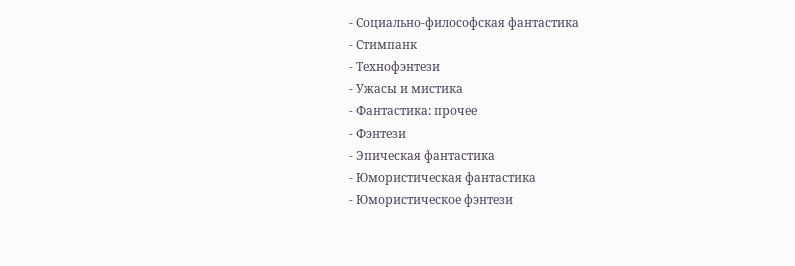- Социально-философская фантастика
- Стимпанк
- Технофэнтези
- Ужасы и мистика
- Фантастика: прочее
- Фэнтези
- Эпическая фантастика
- Юмористическая фантастика
- Юмористическое фэнтези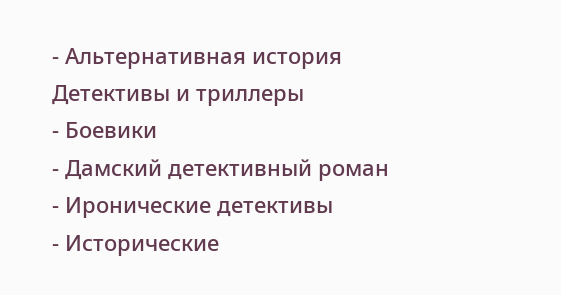- Альтернативная история
Детективы и триллеры
- Боевики
- Дамский детективный роман
- Иронические детективы
- Исторические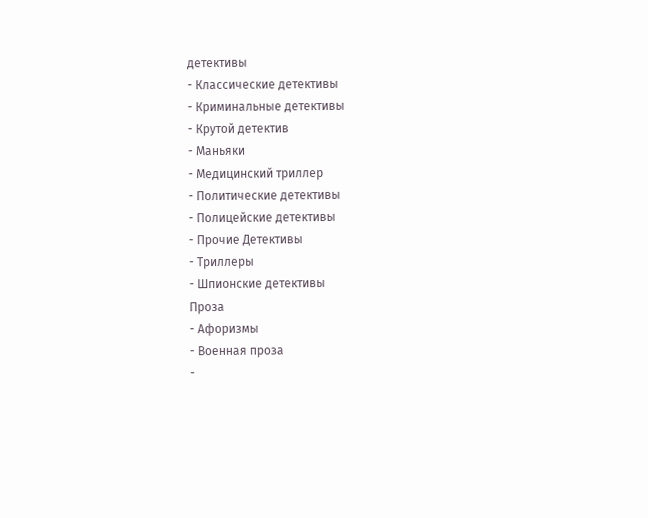детективы
- Классические детективы
- Криминальные детективы
- Крутой детектив
- Маньяки
- Медицинский триллер
- Политические детективы
- Полицейские детективы
- Прочие Детективы
- Триллеры
- Шпионские детективы
Проза
- Афоризмы
- Военная проза
-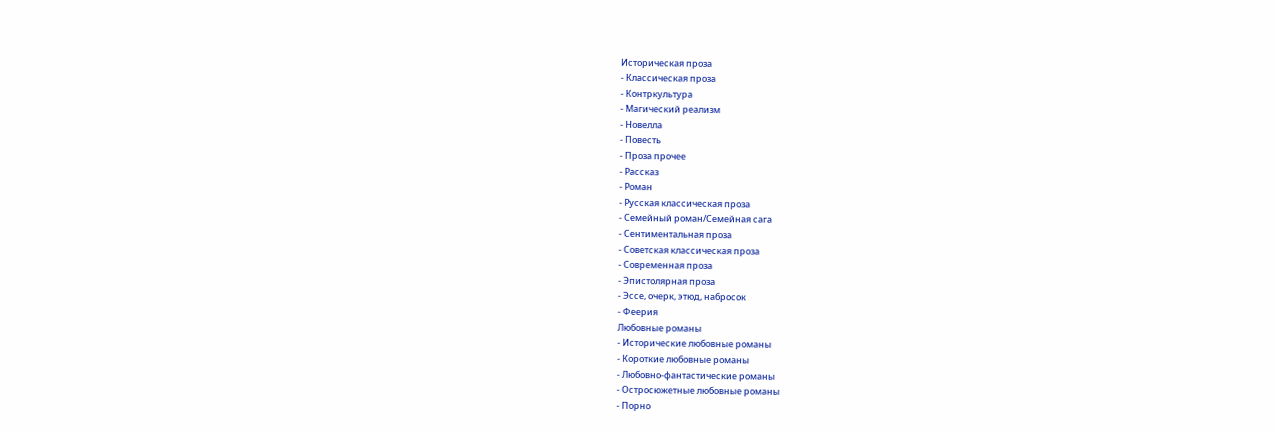Историческая проза
- Классическая проза
- Контркультура
- Магический реализм
- Новелла
- Повесть
- Проза прочее
- Рассказ
- Роман
- Русская классическая проза
- Семейный роман/Семейная сага
- Сентиментальная проза
- Советская классическая проза
- Современная проза
- Эпистолярная проза
- Эссе, очерк, этюд, набросок
- Феерия
Любовные романы
- Исторические любовные романы
- Короткие любовные романы
- Любовно-фантастические романы
- Остросюжетные любовные романы
- Порно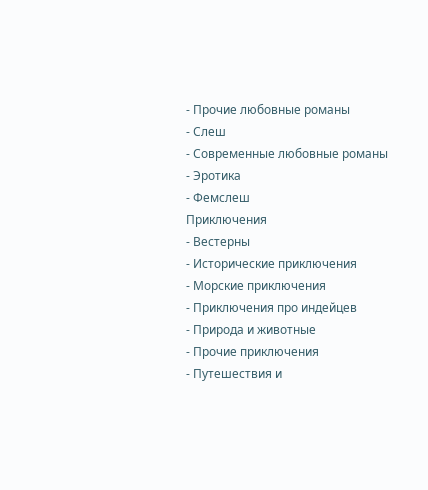- Прочие любовные романы
- Слеш
- Современные любовные романы
- Эротика
- Фемслеш
Приключения
- Вестерны
- Исторические приключения
- Морские приключения
- Приключения про индейцев
- Природа и животные
- Прочие приключения
- Путешествия и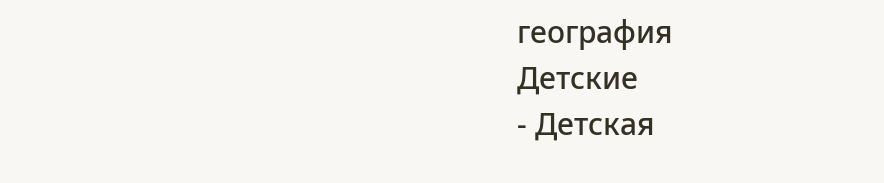география
Детские
- Детская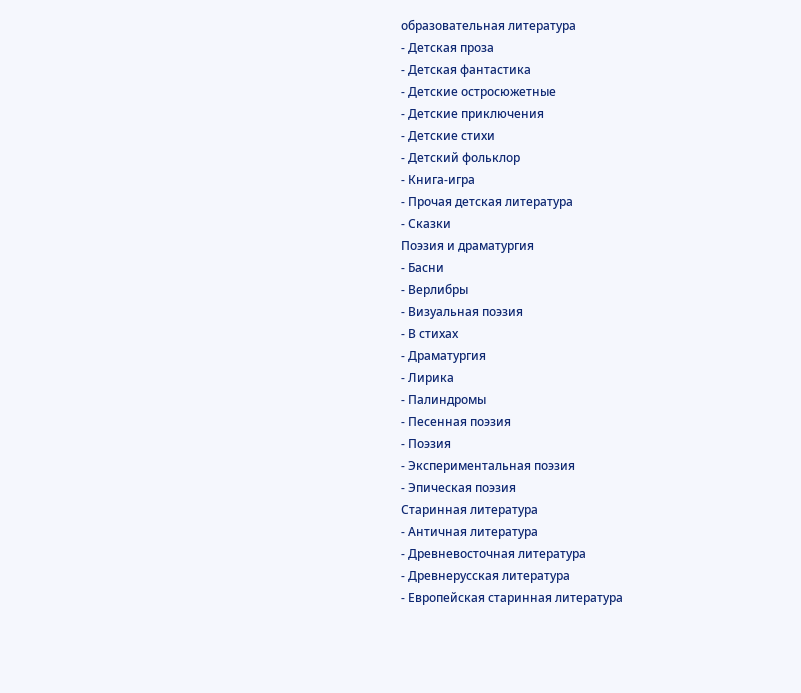образовательная литература
- Детская проза
- Детская фантастика
- Детские остросюжетные
- Детские приключения
- Детские стихи
- Детский фольклор
- Книга-игра
- Прочая детская литература
- Сказки
Поэзия и драматургия
- Басни
- Верлибры
- Визуальная поэзия
- В стихах
- Драматургия
- Лирика
- Палиндромы
- Песенная поэзия
- Поэзия
- Экспериментальная поэзия
- Эпическая поэзия
Старинная литература
- Античная литература
- Древневосточная литература
- Древнерусская литература
- Европейская старинная литература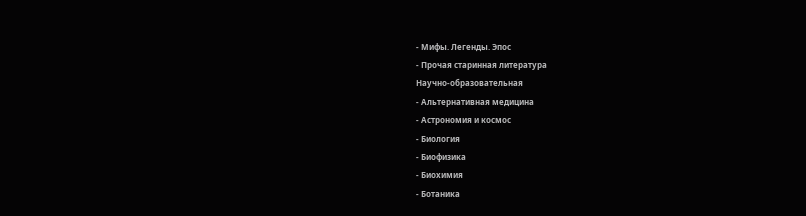- Мифы. Легенды. Эпос
- Прочая старинная литература
Научно-образовательная
- Альтернативная медицина
- Астрономия и космос
- Биология
- Биофизика
- Биохимия
- Ботаника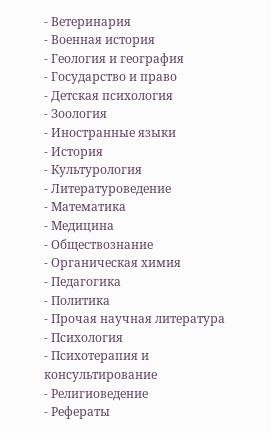- Ветеринария
- Военная история
- Геология и география
- Государство и право
- Детская психология
- Зоология
- Иностранные языки
- История
- Культурология
- Литературоведение
- Математика
- Медицина
- Обществознание
- Органическая химия
- Педагогика
- Политика
- Прочая научная литература
- Психология
- Психотерапия и консультирование
- Религиоведение
- Рефераты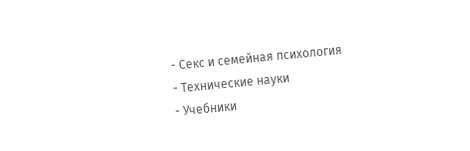- Секс и семейная психология
- Технические науки
- Учебники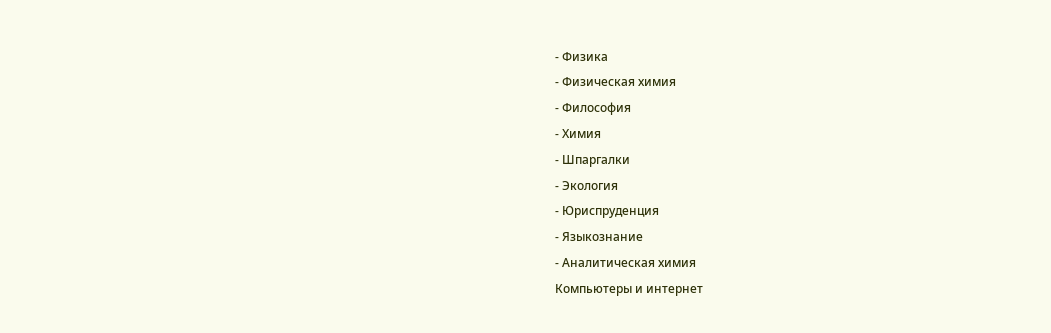- Физика
- Физическая химия
- Философия
- Химия
- Шпаргалки
- Экология
- Юриспруденция
- Языкознание
- Аналитическая химия
Компьютеры и интернет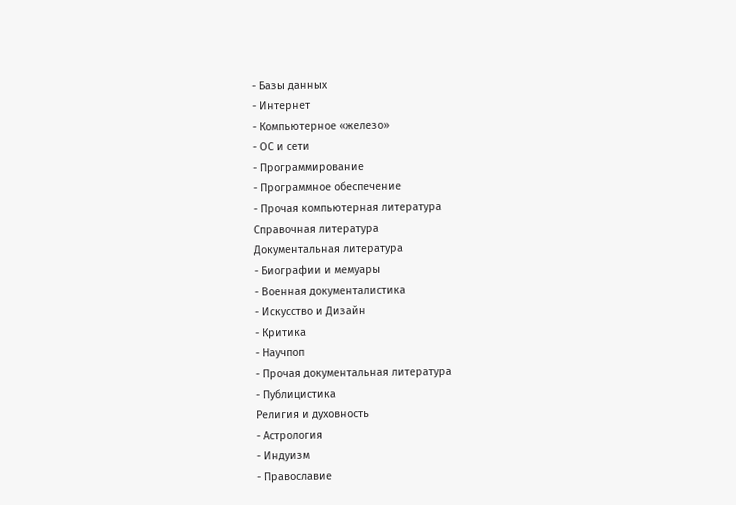- Базы данных
- Интернет
- Компьютерное «железо»
- ОС и сети
- Программирование
- Программное обеспечение
- Прочая компьютерная литература
Справочная литература
Документальная литература
- Биографии и мемуары
- Военная документалистика
- Искусство и Дизайн
- Критика
- Научпоп
- Прочая документальная литература
- Публицистика
Религия и духовность
- Астрология
- Индуизм
- Православие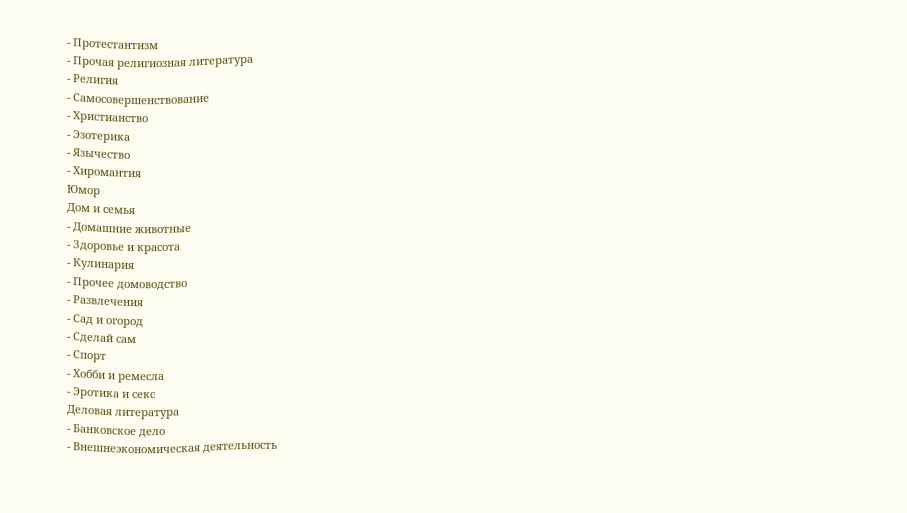- Протестантизм
- Прочая религиозная литература
- Религия
- Самосовершенствование
- Христианство
- Эзотерика
- Язычество
- Хиромантия
Юмор
Дом и семья
- Домашние животные
- Здоровье и красота
- Кулинария
- Прочее домоводство
- Развлечения
- Сад и огород
- Сделай сам
- Спорт
- Хобби и ремесла
- Эротика и секс
Деловая литература
- Банковское дело
- Внешнеэкономическая деятельность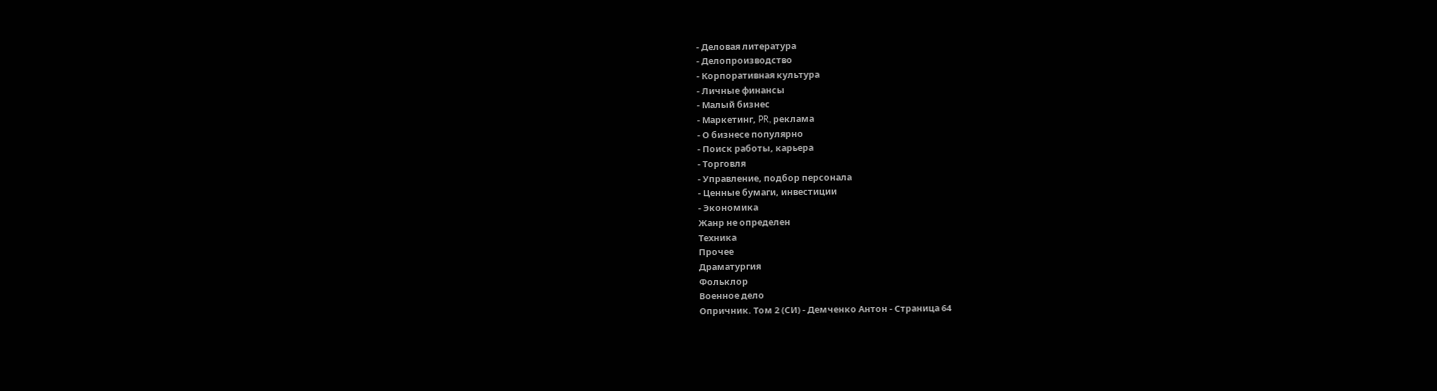- Деловая литература
- Делопроизводство
- Корпоративная культура
- Личные финансы
- Малый бизнес
- Маркетинг, PR, реклама
- О бизнесе популярно
- Поиск работы, карьера
- Торговля
- Управление, подбор персонала
- Ценные бумаги, инвестиции
- Экономика
Жанр не определен
Техника
Прочее
Драматургия
Фольклор
Военное дело
Опричник. Том 2 (СИ) - Демченко Антон - Страница 64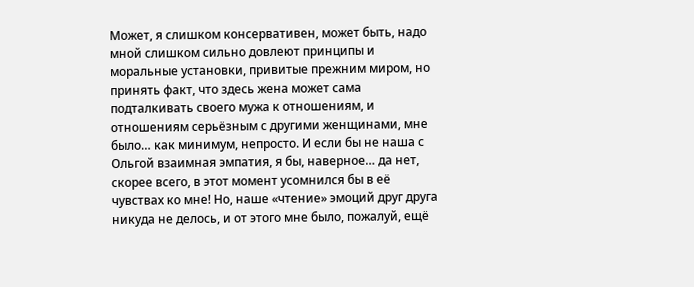Может, я слишком консервативен, может быть, надо мной слишком сильно довлеют принципы и моральные установки, привитые прежним миром, но принять факт, что здесь жена может сама подталкивать своего мужа к отношениям, и отношениям серьёзным с другими женщинами, мне было… как минимум, непросто. И если бы не наша с Ольгой взаимная эмпатия, я бы, наверное… да нет, скорее всего, в этот момент усомнился бы в её чувствах ко мне! Но, наше «чтение» эмоций друг друга никуда не делось, и от этого мне было, пожалуй, ещё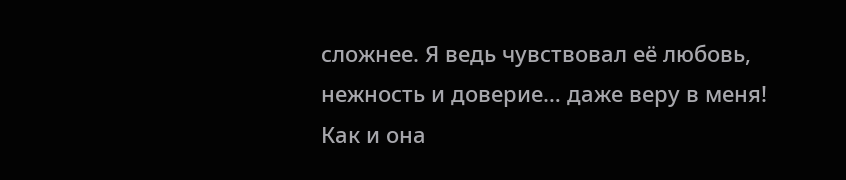сложнее. Я ведь чувствовал её любовь, нежность и доверие… даже веру в меня! Как и она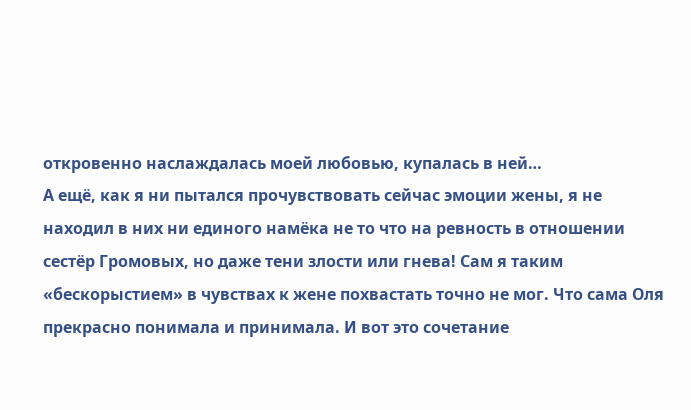откровенно наслаждалась моей любовью, купалась в ней…
А ещё, как я ни пытался прочувствовать сейчас эмоции жены, я не находил в них ни единого намёка не то что на ревность в отношении сестёр Громовых, но даже тени злости или гнева! Сам я таким «бескорыстием» в чувствах к жене похвастать точно не мог. Что сама Оля прекрасно понимала и принимала. И вот это сочетание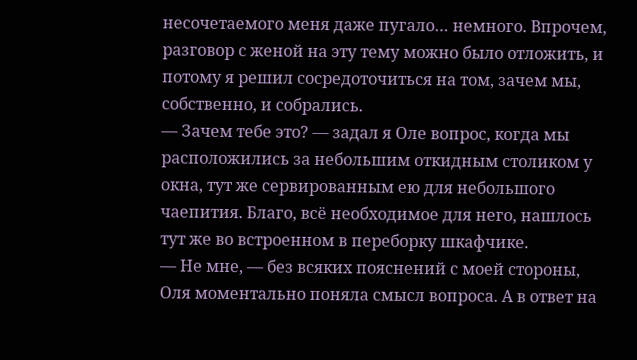несочетаемого меня даже пугало… немного. Впрочем, разговор с женой на эту тему можно было отложить, и потому я решил сосредоточиться на том, зачем мы, собственно, и собрались.
— Зачем тебе это? — задал я Оле вопрос, когда мы расположились за небольшим откидным столиком у окна, тут же сервированным ею для небольшого чаепития. Благо, всё необходимое для него, нашлось тут же во встроенном в переборку шкафчике.
— Не мне, — без всяких пояснений с моей стороны, Оля моментально поняла смысл вопроса. А в ответ на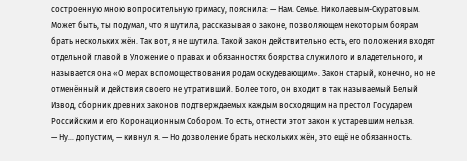состроенную мною вопросительную гримасу, пояснила: — Нам. Семье. Николаевым-Скуратовым. Может быть, ты подумал, что я шутила, рассказывая о законе, позволяющем некоторым боярам брать нескольких жён. Так вот, я не шутила. Такой закон действительно есть, его положения входят отдельной главой в Уложение о правах и обязанностях боярства служилого и владетельного, и называется она «О мерах вспомоществования родам оскудевающим». Закон старый, конечно, но не отменённый и действия своего не утративший. Более того, он входит в так называемый Белый Извод, сборник древних законов подтверждаемых каждым восходящим на престол Государем Российским и его Коронационным Собором. То есть, отнести этот закон к устаревшим нельзя.
— Ну… допустим, — кивнул я. — Но дозволение брать нескольких жён, это ещё не обязанность.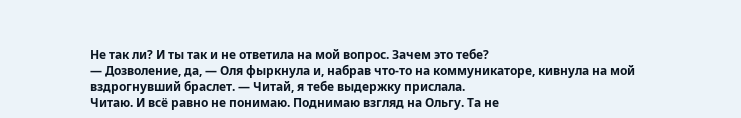Не так ли? И ты так и не ответила на мой вопрос. Зачем это тебе?
— Дозволение, да, — Оля фыркнула и, набрав что-то на коммуникаторе, кивнула на мой вздрогнувший браслет. — Читай, я тебе выдержку прислала.
Читаю. И всё равно не понимаю. Поднимаю взгляд на Ольгу. Та не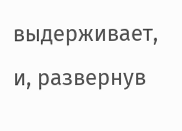выдерживает, и, развернув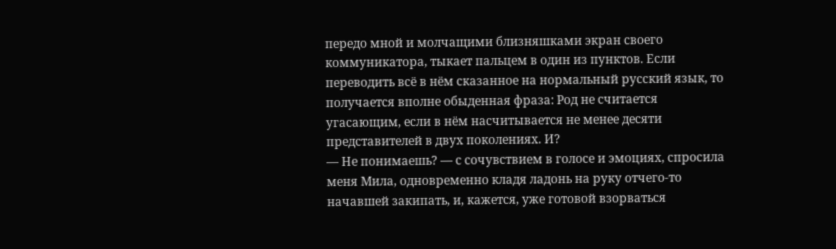передо мной и молчащими близняшками экран своего коммуникатора, тыкает пальцем в один из пунктов. Если переводить всё в нём сказанное на нормальный русский язык, то получается вполне обыденная фраза: Род не считается угасающим, если в нём насчитывается не менее десяти представителей в двух поколениях. И?
— Не понимаешь? — с сочувствием в голосе и эмоциях, спросила меня Мила, одновременно кладя ладонь на руку отчего-то начавшей закипать, и, кажется, уже готовой взорваться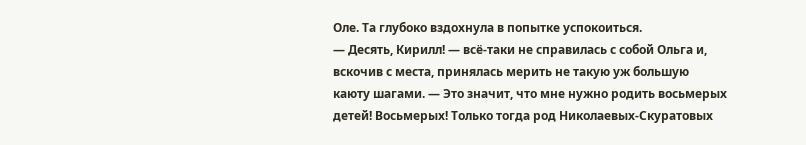Оле. Та глубоко вздохнула в попытке успокоиться.
— Десять, Кирилл! — всё-таки не справилась с собой Ольга и, вскочив с места, принялась мерить не такую уж большую каюту шагами. — Это значит, что мне нужно родить восьмерых детей! Восьмерых! Только тогда род Николаевых-Скуратовых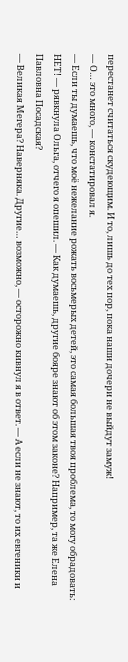перестанет считаться скудеющим. И то, лишь до тех пор, пока наши дочери не выйдут замуж!
— О… это много, — констатировал я.
— Если ты думаешь, что моё нежелание рожать восьмерых детей, это самая большая твоя проблема, то могу обрадовать: НЕТ! — рявкнула Ольга, отчего я опешил. — Как думаешь, другие бояре знают об этом законе? Например, та же Елена Павловна Посадская?
— Великая Мегера? Наверняка. Другие… возможно, — осторожно кивнул я в ответ. — А если не знают, то их евгеники и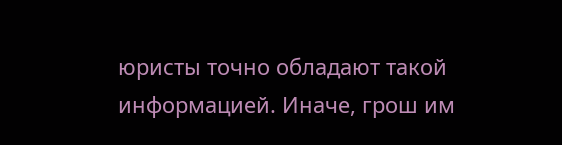юристы точно обладают такой информацией. Иначе, грош им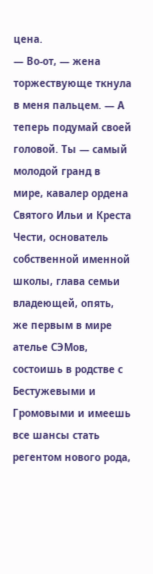цена.
— Во-от, — жена торжествующе ткнула в меня пальцем. — А теперь подумай своей головой. Ты — самый молодой гранд в мире, кавалер ордена Святого Ильи и Креста Чести, основатель собственной именной школы, глава семьи владеющей, опять, же первым в мире ателье СЭМов, состоишь в родстве с Бестужевыми и Громовыми и имеешь все шансы стать регентом нового рода,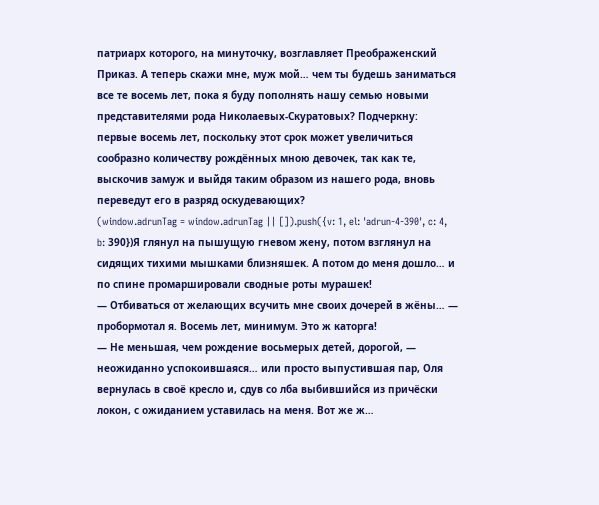патриарх которого, на минуточку, возглавляет Преображенский Приказ. А теперь скажи мне, муж мой… чем ты будешь заниматься все те восемь лет, пока я буду пополнять нашу семью новыми представителями рода Николаевых-Скуратовых? Подчеркну: первые восемь лет, поскольку этот срок может увеличиться сообразно количеству рождённых мною девочек, так как те, выскочив замуж и выйдя таким образом из нашего рода, вновь переведут его в разряд оскудевающих?
(window.adrunTag = window.adrunTag || []).push({v: 1, el: 'adrun-4-390', c: 4, b: 390})Я глянул на пышущую гневом жену, потом взглянул на сидящих тихими мышками близняшек. А потом до меня дошло… и по спине промаршировали сводные роты мурашек!
— Отбиваться от желающих всучить мне своих дочерей в жёны… — пробормотал я. Восемь лет, минимум. Это ж каторга!
— Не меньшая, чем рождение восьмерых детей, дорогой, — неожиданно успокоившаяся… или просто выпустившая пар, Оля вернулась в своё кресло и, сдув со лба выбившийся из причёски локон, с ожиданием уставилась на меня. Вот же ж…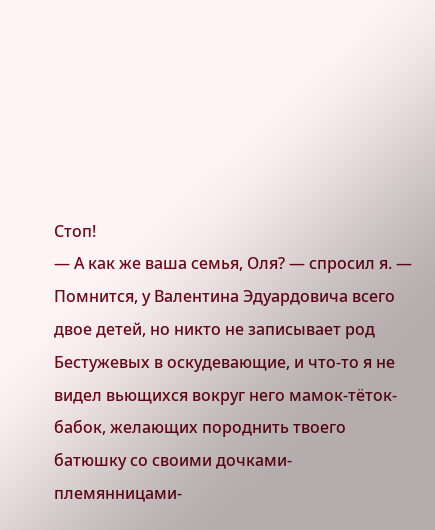Стоп!
— А как же ваша семья, Оля? — спросил я. — Помнится, у Валентина Эдуардовича всего двое детей, но никто не записывает род Бестужевых в оскудевающие, и что-то я не видел вьющихся вокруг него мамок-тёток-бабок, желающих породнить твоего батюшку со своими дочками-племянницами-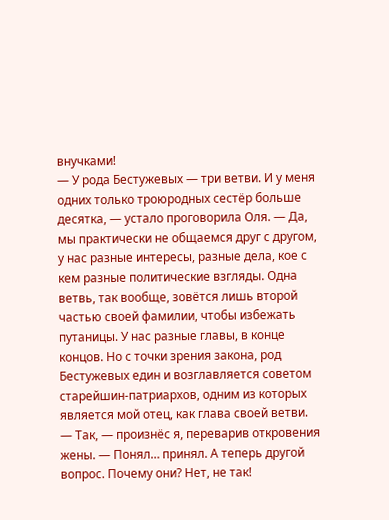внучками!
— У рода Бестужевых — три ветви. И у меня одних только троюродных сестёр больше десятка, — устало проговорила Оля. — Да, мы практически не общаемся друг с другом, у нас разные интересы, разные дела, кое с кем разные политические взгляды. Одна ветвь, так вообще, зовётся лишь второй частью своей фамилии, чтобы избежать путаницы. У нас разные главы, в конце концов. Но с точки зрения закона, род Бестужевых един и возглавляется советом старейшин-патриархов, одним из которых является мой отец, как глава своей ветви.
— Так, — произнёс я, переварив откровения жены. — Понял… принял. А теперь другой вопрос. Почему они? Нет, не так!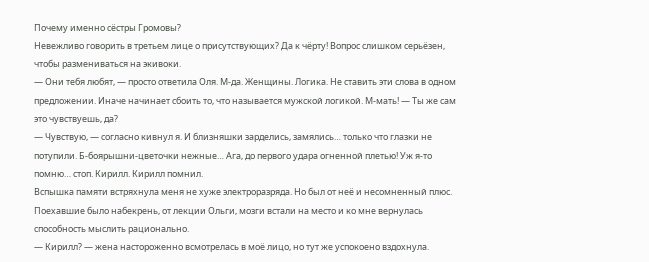Почему именно сёстры Громовы?
Невежливо говорить в третьем лице о присутствующих? Да к чёрту! Вопрос слишком серьёзен, чтобы размениваться на экивоки.
— Они тебя любят, — просто ответила Оля. М-да. Женщины. Логика. Не ставить эти слова в одном предложении. Иначе начинает сбоить то, что называется мужской логикой. М-мать! — Ты же сам это чувствуешь, да?
— Чувствую, — согласно кивнул я. И близняшки зарделись, замялись… только что глазки не потупили. Б-боярышни-цветочки нежные… Ага, до первого удара огненной плетью! Уж я-то помню… стоп. Кирилл. Кирилл помнил.
Вспышка памяти встряхнула меня не хуже электроразряда. Но был от неё и несомненный плюс. Поехавшие было набекрень, от лекции Ольги, мозги встали на место и ко мне вернулась способность мыслить рационально.
— Кирилл? — жена настороженно всмотрелась в моё лицо, но тут же успокоено вздохнула.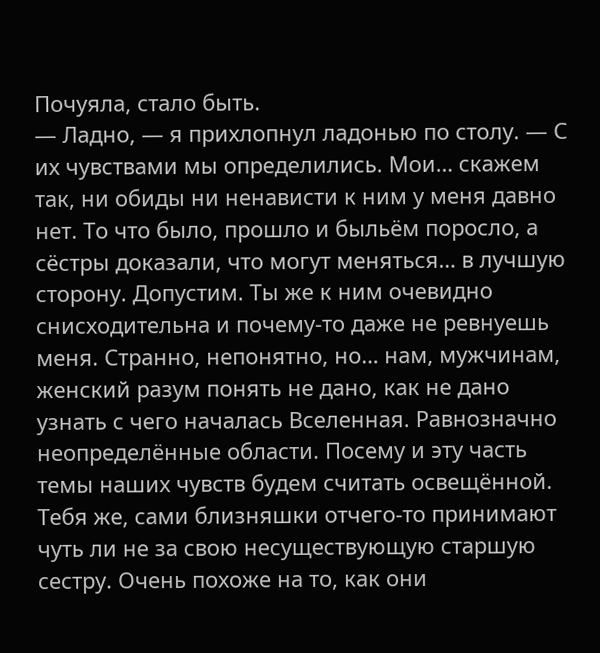Почуяла, стало быть.
— Ладно, — я прихлопнул ладонью по столу. — С их чувствами мы определились. Мои… скажем так, ни обиды ни ненависти к ним у меня давно нет. То что было, прошло и быльём поросло, а сёстры доказали, что могут меняться… в лучшую сторону. Допустим. Ты же к ним очевидно снисходительна и почему-то даже не ревнуешь меня. Странно, непонятно, но… нам, мужчинам, женский разум понять не дано, как не дано узнать с чего началась Вселенная. Равнозначно неопределённые области. Посему и эту часть темы наших чувств будем считать освещённой. Тебя же, сами близняшки отчего-то принимают чуть ли не за свою несуществующую старшую сестру. Очень похоже на то, как они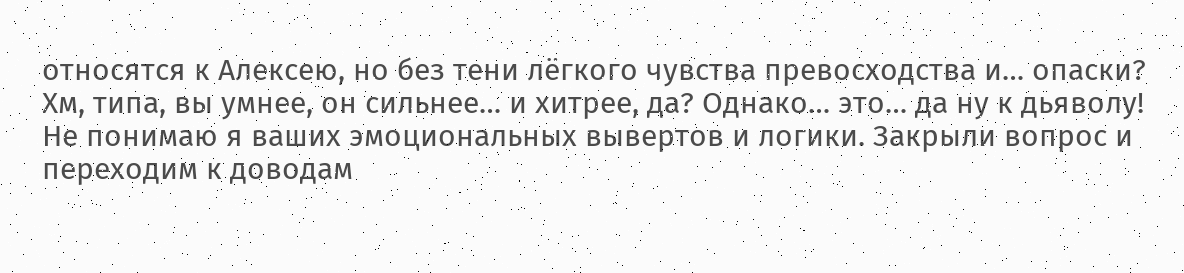относятся к Алексею, но без тени лёгкого чувства превосходства и… опаски? Хм, типа, вы умнее, он сильнее… и хитрее, да? Однако… это… да ну к дьяволу! Не понимаю я ваших эмоциональных вывертов и логики. Закрыли вопрос и переходим к доводам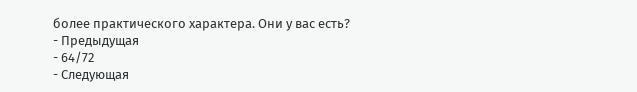более практического характера. Они у вас есть?
- Предыдущая
- 64/72
- Следующая